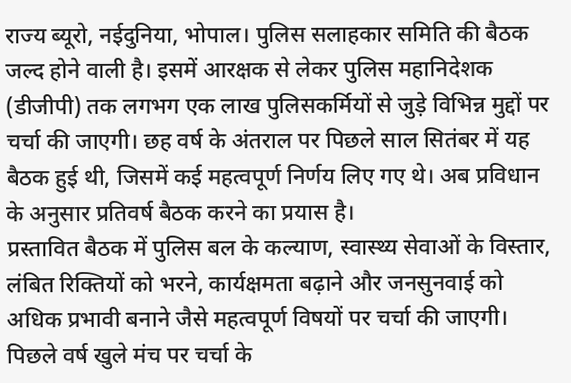राज्य ब्यूरो, नईदुनिया, भोपाल। पुलिस सलाहकार समिति की बैठक जल्द होने वाली है। इसमें आरक्षक से लेकर पुलिस महानिदेशक (डीजीपी) तक लगभग एक लाख पुलिसकर्मियों से जुड़े विभिन्न मुद्दों पर चर्चा की जाएगी। छह वर्ष के अंतराल पर पिछले साल सितंबर में यह बैठक हुई थी, जिसमें कई महत्वपूर्ण निर्णय लिए गए थे। अब प्रविधान के अनुसार प्रतिवर्ष बैठक करने का प्रयास है।
प्रस्तावित बैठक में पुलिस बल के कल्याण, स्वास्थ्य सेवाओं के विस्तार, लंबित रिक्तियों को भरने, कार्यक्षमता बढ़ाने और जनसुनवाई को अधिक प्रभावी बनाने जैसे महत्वपूर्ण विषयों पर चर्चा की जाएगी। पिछले वर्ष खुले मंच पर चर्चा के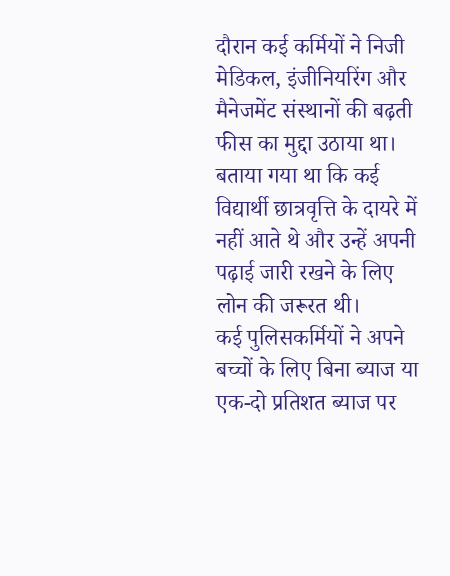दौरान कई कर्मियों ने निजी मेडिकल, इंजीनियरिंग और मैनेजमेंट संस्थानों की बढ़ती फीस का मुद्दा उठाया था। बताया गया था कि कई विद्यार्थी छात्रवृत्ति के दायरे में नहीं आते थे और उन्हें अपनी पढ़ाई जारी रखने के लिए लोन की जरूरत थी।
कई पुलिसकर्मियों ने अपने बच्चों के लिए बिना ब्याज या एक-दो प्रतिशत ब्याज पर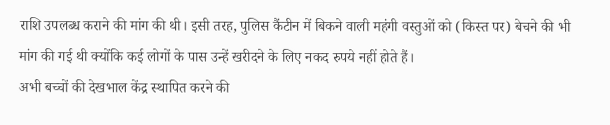राशि उपलब्ध कराने की मांग की थी। इसी तरह, पुलिस कैंटीन में बिकने वाली महंगी वस्तुओं को (किस्त पर) बेचने की भी मांग की गई थी क्योंकि कई लोगों के पास उन्हें खरीदने के लिए नकद रुपये नहीं होते हैं।
अभी बच्चों की देखभाल केंद्र स्थापित करने की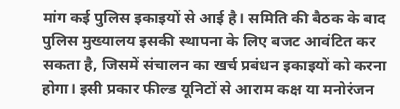मांग कई पुलिस इकाइयों से आई है। समिति की बैठक के बाद पुलिस मुख्यालय इसकी स्थापना के लिए बजट आवंटित कर सकता है, जिसमें संचालन का खर्च प्रबंधन इकाइयों को करना होगा। इसी प्रकार फील्ड यूनिटों से आराम कक्ष या मनोरंजन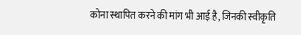कोना स्थापित करने की मांग भी आई है, जिनकी स्वीकृति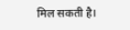मिल सकती है।